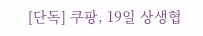[단독] 쿠팡, 19일 상생협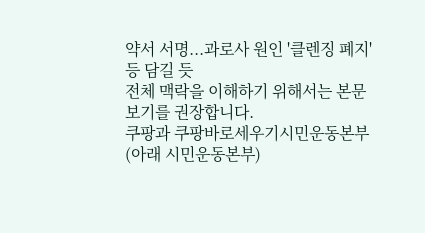약서 서명...과로사 원인 '클렌징 폐지' 등 담길 듯
전체 맥락을 이해하기 위해서는 본문 보기를 권장합니다.
쿠팡과 쿠팡바로세우기시민운동본부(아래 시민운동본부)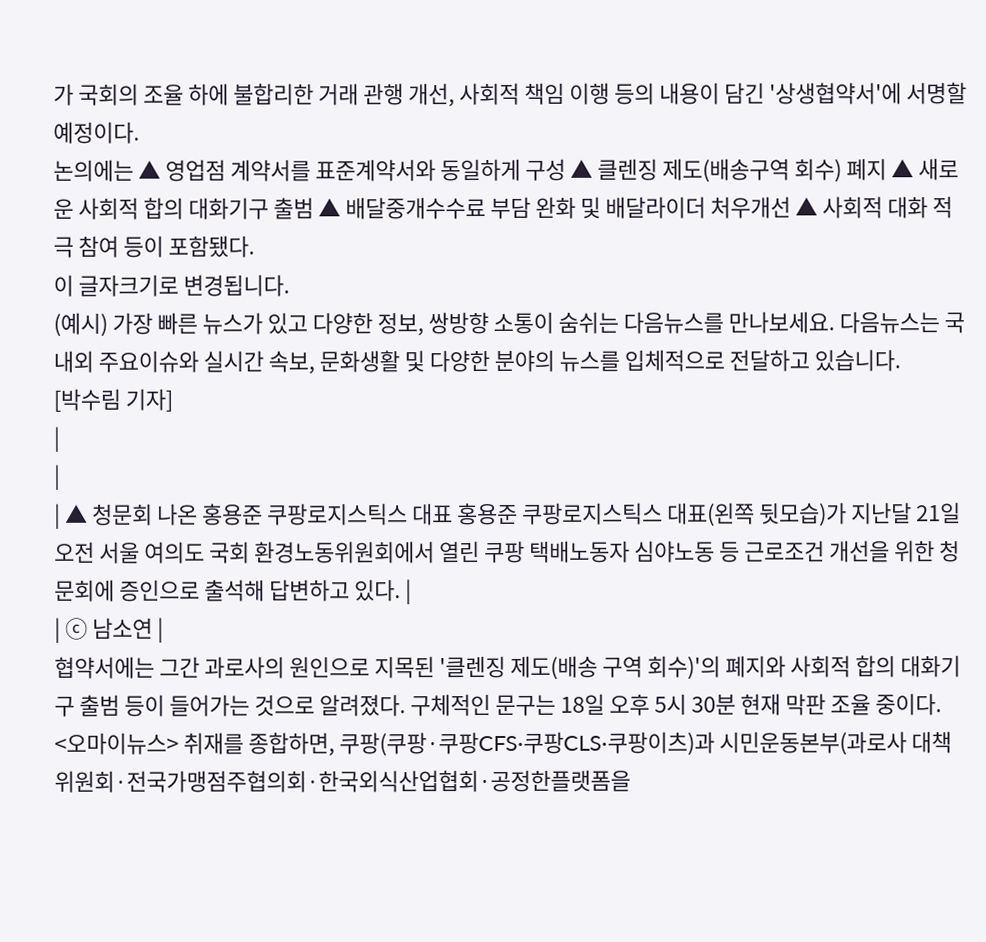가 국회의 조율 하에 불합리한 거래 관행 개선, 사회적 책임 이행 등의 내용이 담긴 '상생협약서'에 서명할 예정이다.
논의에는 ▲ 영업점 계약서를 표준계약서와 동일하게 구성 ▲ 클렌징 제도(배송구역 회수) 폐지 ▲ 새로운 사회적 합의 대화기구 출범 ▲ 배달중개수수료 부담 완화 및 배달라이더 처우개선 ▲ 사회적 대화 적극 참여 등이 포함됐다.
이 글자크기로 변경됩니다.
(예시) 가장 빠른 뉴스가 있고 다양한 정보, 쌍방향 소통이 숨쉬는 다음뉴스를 만나보세요. 다음뉴스는 국내외 주요이슈와 실시간 속보, 문화생활 및 다양한 분야의 뉴스를 입체적으로 전달하고 있습니다.
[박수림 기자]
|
|
| ▲ 청문회 나온 홍용준 쿠팡로지스틱스 대표 홍용준 쿠팡로지스틱스 대표(왼쪽 뒷모습)가 지난달 21일 오전 서울 여의도 국회 환경노동위원회에서 열린 쿠팡 택배노동자 심야노동 등 근로조건 개선을 위한 청문회에 증인으로 출석해 답변하고 있다. |
| ⓒ 남소연 |
협약서에는 그간 과로사의 원인으로 지목된 '클렌징 제도(배송 구역 회수)'의 폐지와 사회적 합의 대화기구 출범 등이 들어가는 것으로 알려졌다. 구체적인 문구는 18일 오후 5시 30분 현재 막판 조율 중이다.
<오마이뉴스> 취재를 종합하면, 쿠팡(쿠팡·쿠팡CFS·쿠팡CLS·쿠팡이츠)과 시민운동본부(과로사 대책위원회·전국가맹점주협의회·한국외식산업협회·공정한플랫폼을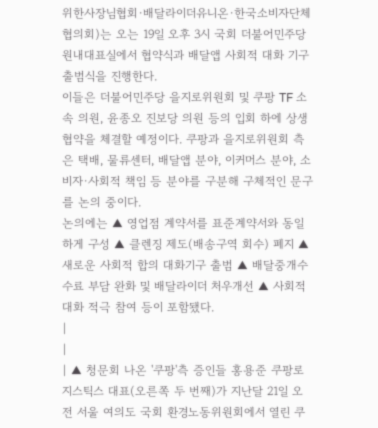위한사장님협회·배달라이더유니온·한국소비자단체협의회)는 오는 19일 오후 3시 국회 더불어민주당 원내대표실에서 협약식과 배달앱 사회적 대화 기구 출범식을 진행한다.
이들은 더불어민주당 을지로위원회 및 쿠팡 TF 소속 의원, 윤종오 진보당 의원 등의 입회 하에 상생협약을 체결할 예정이다. 쿠팡과 을지로위원회 측은 택배, 물류센터, 배달앱 분야, 이커머스 분야, 소비자·사회적 책임 등 분야를 구분해 구체적인 문구를 논의 중이다.
논의에는 ▲ 영업점 계약서를 표준계약서와 동일하게 구성 ▲ 클렌징 제도(배송구역 회수) 폐지 ▲ 새로운 사회적 합의 대화기구 출범 ▲ 배달중개수수료 부담 완화 및 배달라이더 처우개선 ▲ 사회적 대화 적극 참여 등이 포함됐다.
|
|
| ▲ 청문회 나온 '쿠팡'측 증인들 홍용준 쿠팡로지스틱스 대표(오른쪽 두 번째)가 지난달 21일 오전 서울 여의도 국회 환경노동위원회에서 열린 쿠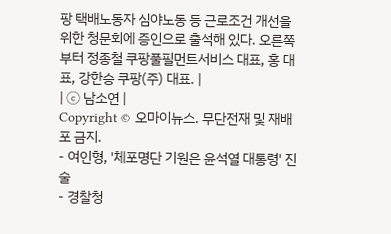팡 택배노동자 심야노동 등 근로조건 개선을 위한 청문회에 증인으로 출석해 있다. 오른쪽부터 정종철 쿠팡풀필먼트서비스 대표, 홍 대표, 강한승 쿠팡(주) 대표. |
| ⓒ 남소연 |
Copyright © 오마이뉴스. 무단전재 및 재배포 금지.
- 여인형, '체포명단 기원은 윤석열 대통령' 진술
- 경찰청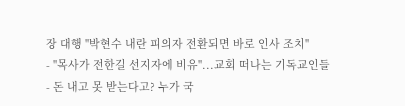장 대행 "박현수 내란 피의자 전환되면 바로 인사 조치"
- "목사가 전한길 선지자에 비유"...교회 떠나는 기독교인들
- 돈 내고 못 받는다고? 누가 국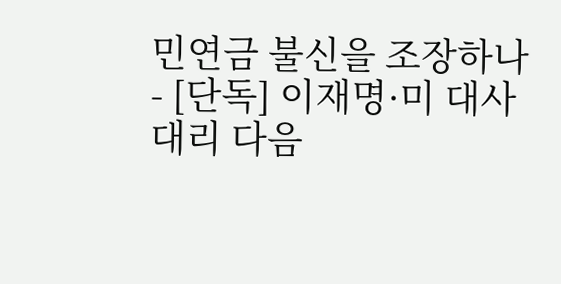민연금 불신을 조장하나
- [단독] 이재명·미 대사대리 다음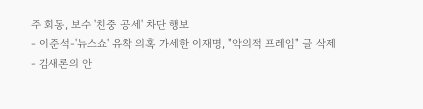주 회동, 보수 '친중 공세' 차단 행보
- 이준석-'뉴스쇼' 유착 의혹 가세한 이재명, "악의적 프레임" 글 삭제
- 김새론의 안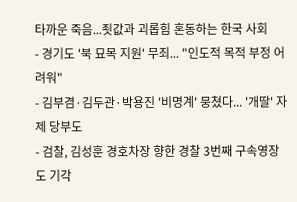타까운 죽음...죗값과 괴롭힘 혼동하는 한국 사회
- 경기도 '북 묘목 지원' 무죄... "인도적 목적 부정 어려워"
- 김부겸·김두관·박용진 '비명계' 뭉쳤다... '개딸' 자제 당부도
- 검찰, 김성훈 경호차장 향한 경찰 3번째 구속영장도 기각